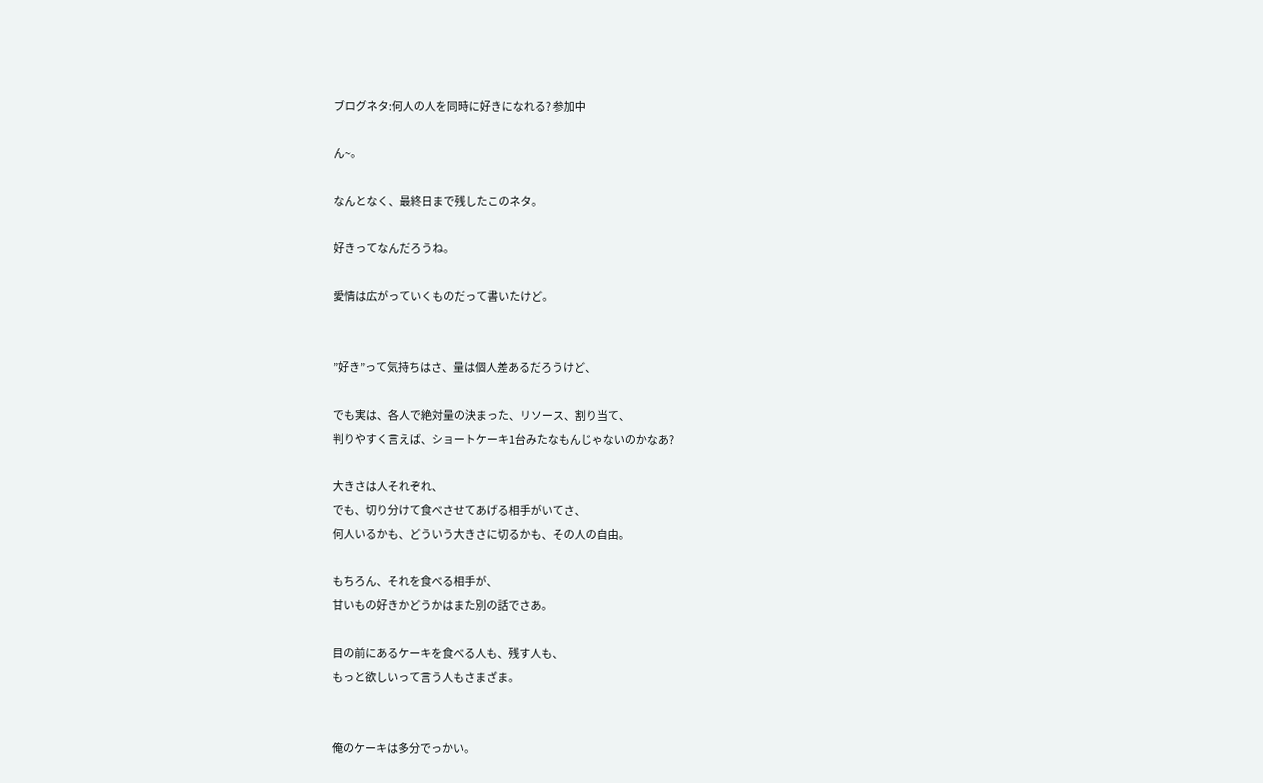ブログネタ:何人の人を同時に好きになれる? 参加中

ん~。

なんとなく、最終日まで残したこのネタ。

好きってなんだろうね。

愛情は広がっていくものだって書いたけど。


”好き”って気持ちはさ、量は個人差あるだろうけど、

でも実は、各人で絶対量の決まった、リソース、割り当て、
判りやすく言えば、ショートケーキ1台みたなもんじゃないのかなあ?

大きさは人それぞれ、
でも、切り分けて食べさせてあげる相手がいてさ、
何人いるかも、どういう大きさに切るかも、その人の自由。

もちろん、それを食べる相手が、
甘いもの好きかどうかはまた別の話でさあ。

目の前にあるケーキを食べる人も、残す人も、
もっと欲しいって言う人もさまざま。


俺のケーキは多分でっかい。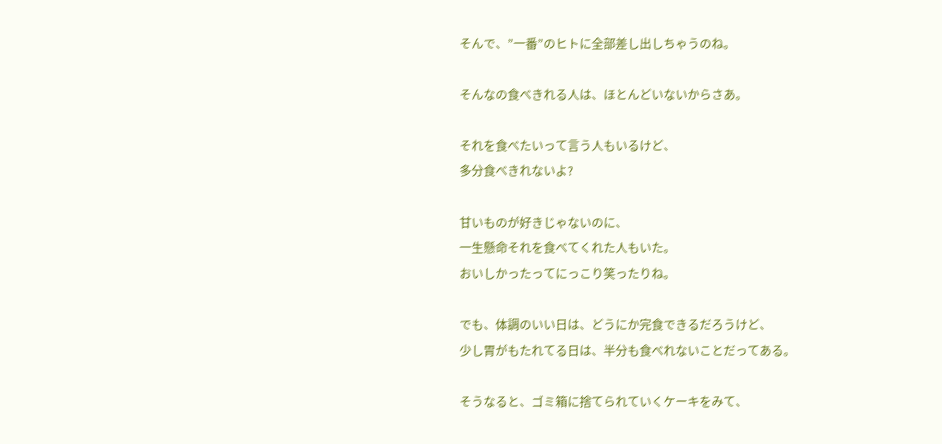そんで、”一番”のヒトに全部差し出しちゃうのね。

そんなの食べきれる人は、ほとんどいないからさあ。

それを食べたいって言う人もいるけど、
多分食べきれないよ?

甘いものが好きじゃないのに、
一生懸命それを食べてくれた人もいた。
おいしかったってにっこり笑ったりね。

でも、体調のいい日は、どうにか完食できるだろうけど、
少し胃がもたれてる日は、半分も食べれないことだってある。

そうなると、ゴミ箱に捨てられていくケーキをみて、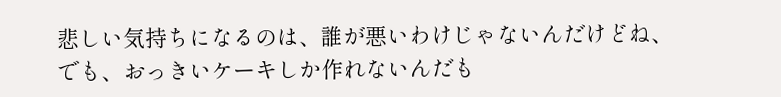悲しい気持ちになるのは、誰が悪いわけじゃないんだけどね、
でも、おっきいケーキしか作れないんだも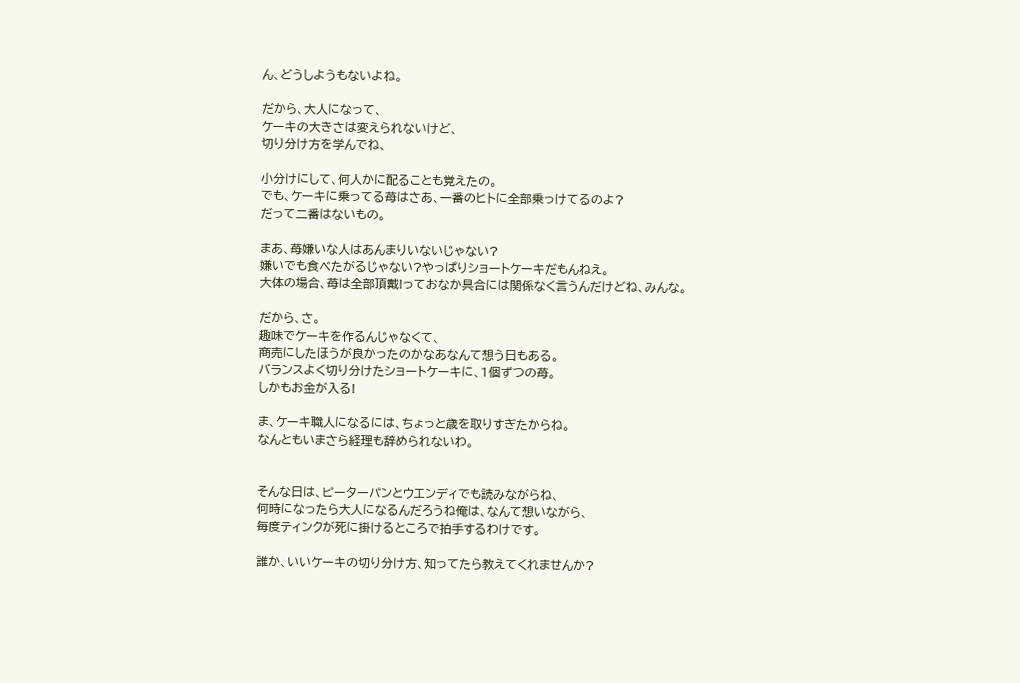ん、どうしようもないよね。

だから、大人になって、
ケーキの大きさは変えられないけど、
切り分け方を学んでね、

小分けにして、何人かに配ることも覚えたの。
でも、ケーキに乗ってる苺はさあ、一番のヒトに全部乗っけてるのよ?
だって二番はないもの。

まあ、苺嫌いな人はあんまりいないじゃない?
嫌いでも食べたがるじゃない?やっぱりショートケーキだもんねえ。
大体の場合、苺は全部頂戴!っておなか具合には関係なく言うんだけどね、みんな。

だから、さ。
趣味でケーキを作るんじゃなくて、
商売にしたほうが良かったのかなあなんて想う日もある。
バランスよく切り分けたショートケーキに、1個ずつの苺。
しかもお金が入る!

ま、ケーキ職人になるには、ちょっと歳を取りすぎたからね。
なんともいまさら経理も辞められないわ。


そんな日は、ピーターパンとウエンディでも読みながらね、
何時になったら大人になるんだろうね俺は、なんて想いながら、
毎度ティンクが死に掛けるところで拍手するわけです。

誰か、いいケーキの切り分け方、知ってたら教えてくれませんか?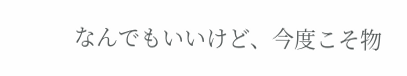なんでもいいけど、今度こそ物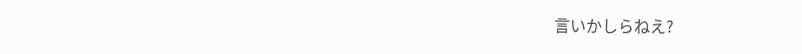言いかしらねえ?